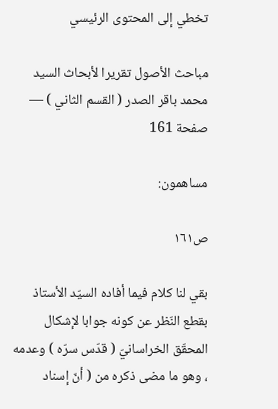تخطي إلى المحتوى الرئيسي

مباحث الأصول تقريرا لأبحاث السيد محمد باقر الصدر ( القسم الثاني ) — صفحة 161

مساهمون:

ص١٦١

بقي لنا كلام فيما أفاده السيّد الأستاذ بقطع النّظر عن كونه جوابا لإشكال المحقّق الخراسانيّ ( قدّس سرّه ) وعدمه ، وهو ما مضى ذكره من ( أنّ إسناد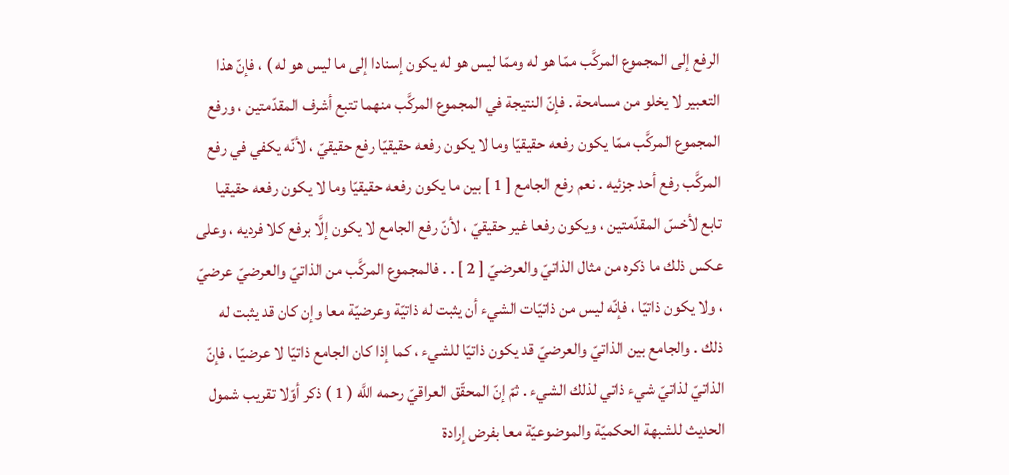الرفع إلى المجموع المركَّب ممّا هو له وممّا ليس هو له يكون إسنادا إلى ما ليس هو له ) ، فإنّ هذا التعبير لا يخلو من مسامحة . فإنّ النتيجة في المجموع المركَّب منهما تتبع أشرف المقدّمتين ، ورفع المجموع المركَّب ممّا يكون رفعه حقيقيّا وما لا يكون رفعه حقيقيّا رفع حقيقيّ ، لأنّه يكفي في رفع المركَّب رفع أحد جزئيه . نعم رفع الجامع [ 1 ] بين ما يكون رفعه حقيقيّا وما لا يكون رفعه حقيقيا تابع لأخسّ المقدّمتين ، ويكون رفعا غير حقيقيّ ، لأنّ رفع الجامع لا يكون إلَّا برفع كلا فرديه ، وعلى عكس ذلك ما ذكره من مثال الذاتيّ والعرضيّ [ 2 ] . . فالمجموع المركَّب من الذاتيّ والعرضيّ عرضيّ ، ولا يكون ذاتيّا ، فإنّه ليس من ذاتيّات الشيء أن يثبت له ذاتيّة وعرضيّة معا وإن كان قد يثبت له ذلك . والجامع بين الذاتيّ والعرضيّ قد يكون ذاتيّا للشيء ، كما إذا كان الجامع ذاتيّا لا عرضيّا ، فإنّ الذاتيّ لذاتيّ شيء ذاتي لذلك الشيء . ثمّ إنّ المحقّق العراقيّ رحمه اللَّه ( 1 ) ذكر أوّلا تقريب شمول الحديث للشبهة الحكميّة والموضوعيّة معا بفرض إرادة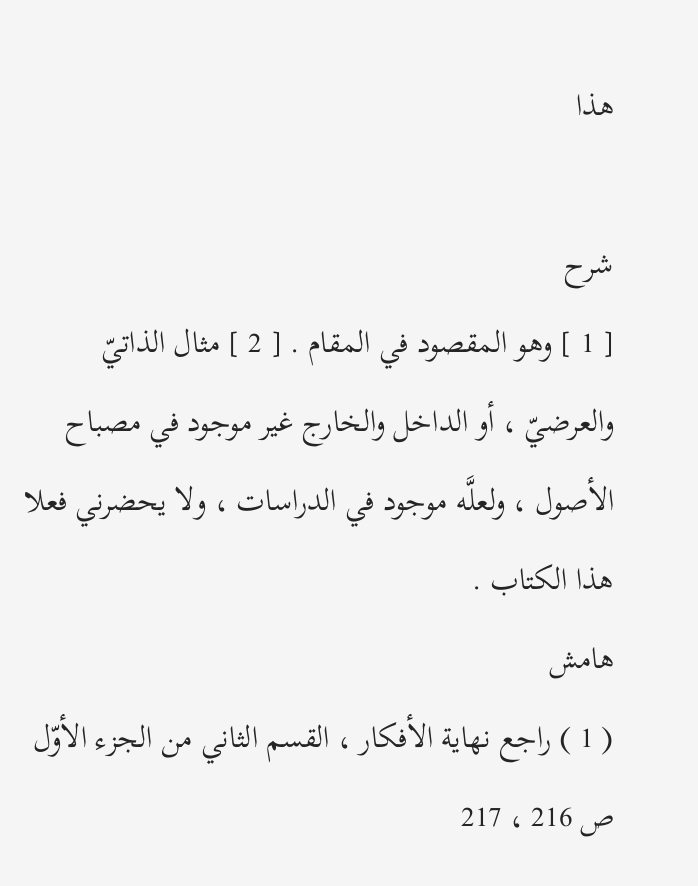هذا

شرح
[ 1 ] وهو المقصود في المقام . [ 2 ] مثال الذاتيّ والعرضيّ ، أو الداخل والخارج غير موجود في مصباح الأصول ، ولعلَّه موجود في الدراسات ، ولا يحضرني فعلا هذا الكتاب .
هامش
( 1 ) راجع نهاية الأفكار ، القسم الثاني من الجزء الأوّل ص 216 ، 217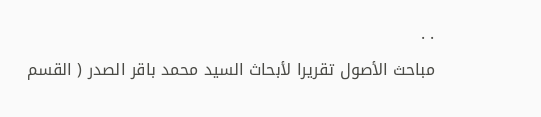. .
مباحث الأصول تقريرا لأبحاث السيد محمد باقر الصدر ( القسم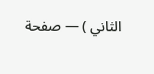الثاني ) — صفحة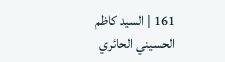161 | السيد كاظم الحسيني الحائري